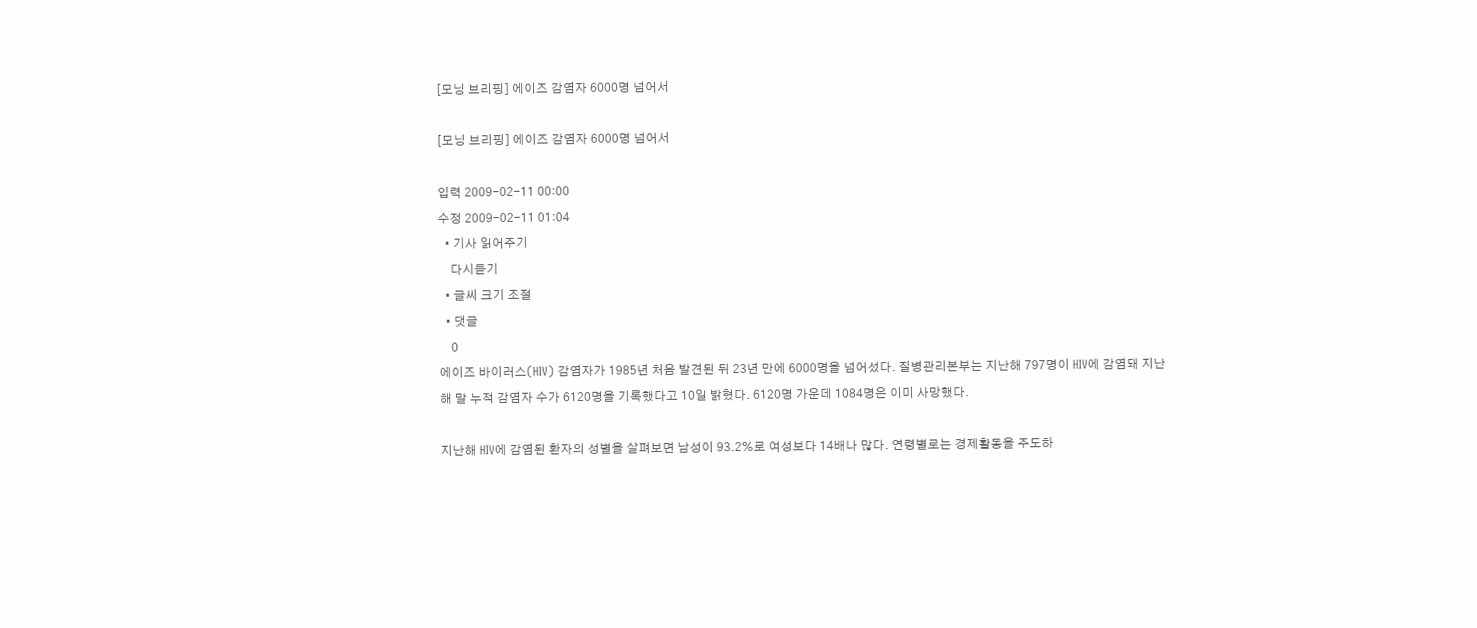[모닝 브리핑] 에이즈 감염자 6000명 넘어서

[모닝 브리핑] 에이즈 감염자 6000명 넘어서

입력 2009-02-11 00:00
수정 2009-02-11 01:04
  • 기사 읽어주기
    다시듣기
  • 글씨 크기 조절
  • 댓글
    0
에이즈 바이러스(HIV) 감염자가 1985년 처음 발견된 뒤 23년 만에 6000명을 넘어섰다. 질병관리본부는 지난해 797명이 HIV에 감염돼 지난해 말 누적 감염자 수가 6120명을 기록했다고 10일 밝혔다. 6120명 가운데 1084명은 이미 사망했다.

지난해 HIV에 감염된 환자의 성별을 살펴보면 남성이 93.2%로 여성보다 14배나 많다. 연령별로는 경제활동을 주도하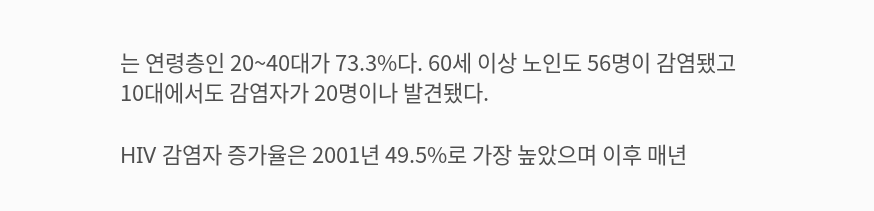는 연령층인 20~40대가 73.3%다. 60세 이상 노인도 56명이 감염됐고 10대에서도 감염자가 20명이나 발견됐다.

HIV 감염자 증가율은 2001년 49.5%로 가장 높았으며 이후 매년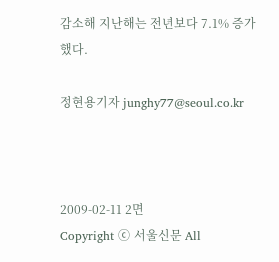감소해 지난해는 전년보다 7.1% 증가했다.

정현용기자 junghy77@seoul.co.kr



2009-02-11 2면
Copyright ⓒ 서울신문 All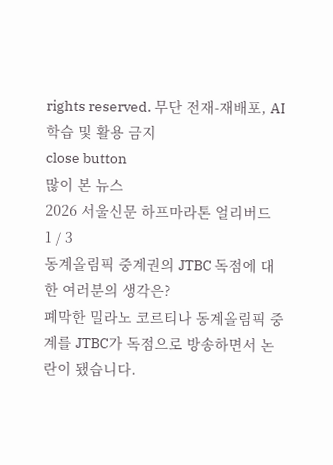rights reserved. 무단 전재-재배포, AI 학습 및 활용 금지
close button
많이 본 뉴스
2026 서울신문 하프마라톤 얼리버드
1 / 3
동계올림픽 중계권의 JTBC 독점에 대한 여러분의 생각은?
폐막한 밀라노 코르티나 동계올림픽 중계를 JTBC가 독점으로 방송하면서 논란이 됐습니다.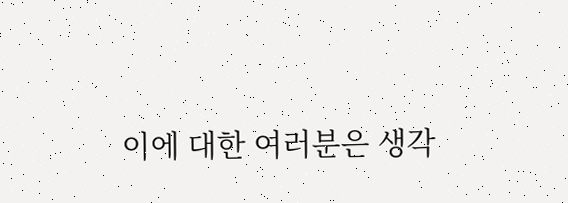이에 대한 여러분은 생각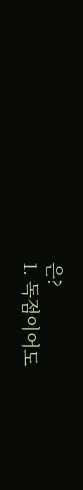은?
1. 독점이어도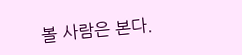볼 사람은 본다.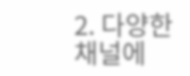2. 다양한 채널에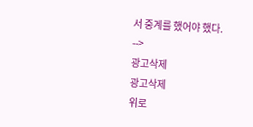서 중계를 했어야 했다.
-->
광고삭제
광고삭제
위로